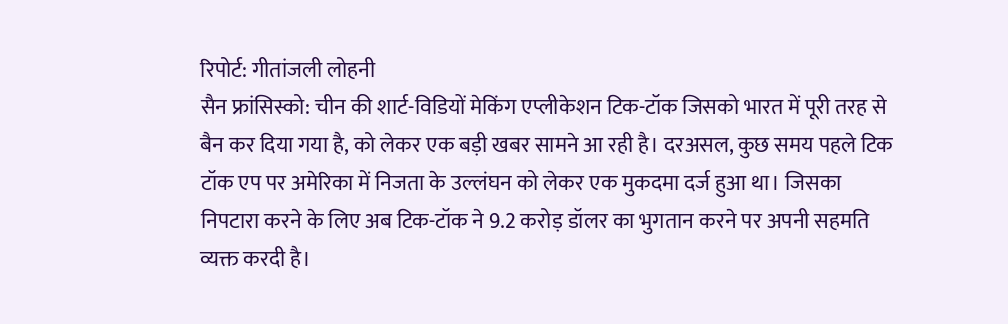रिपोर्ट: गीतांजली लोहनी
सैन फ्रांसिस्को: चीन की शार्ट-विडियों मेकिंग एप्लीकेशन टिक-टॉक जिसको भारत में पूरी तरह से बैन कर दिया गया है, को लेकर एक बड़ी खबर सामने आ रही है। दरअसल, कुछ समय पहले टिक टॉक एप पर अमेरिका में निजता के उल्लंघन को लेकर एक मुकदमा दर्ज हुआ था। जिसका निपटारा करने के लिए अब टिक-टॉक ने 9.2 करोड़ डॉलर का भुगतान करने पर अपनी सहमति व्यक्त करदी है।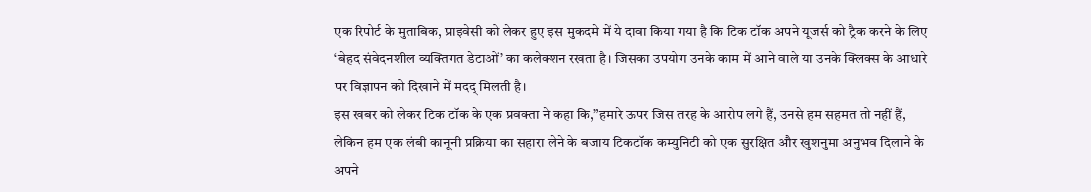एक रिपोर्ट के मुताबिक, प्राइवेसी को लेकर हुए इस मुकदमे में ये दावा किया गया है कि टिक टॉक अपने यूजर्स को ट्रैक करने के लिए ‘बेहद संवेदनशील व्यक्तिगत डेटाओं’ का कलेक्शन रखता है। जिसका उपयोग उनके काम में आने वाले या उनके क्लिक्स के आधारे पर विज्ञापन को दिखाने में मदद् मिलती है।
इस खबर को लेकर टिक टॉक के एक प्रवक्ता ने कहा कि,”हमारे ऊपर जिस तरह के आरोप लगे हैं, उनसे हम सहमत तो नहीं हैं, लेकिन हम एक लंबी कानूनी प्रक्रिया का सहारा लेने के बजाय टिकटॉक कम्युनिटी को एक सुरक्षित और खुशनुमा अनुभव दिलाने के अपने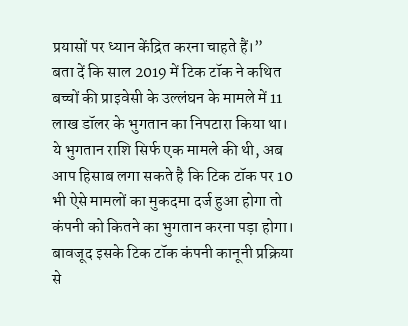प्रयासों पर ध्यान केंद्रित करना चाहते हैं।”
बता दें कि साल 2019 में टिक टॉक ने कथित बच्चों की प्राइवेसी के उल्लंघन के मामले में 11 लाख डॉलर के भुगतान का निपटारा किया था। ये भुगतान राशि सिर्फ एक मामले की थी, अब आप हिसाब लगा सकते है कि टिक टॉक पर 10 भी ऐसे मामलों का मुकदमा दर्ज हुआ होगा तो कंपनी को कितने का भुगतान करना पड़ा होगा। बावजूद इसके टिक टॉक कंपनी कानूनी प्रक्रिया से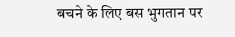बचने के लिए बस भुगतान पर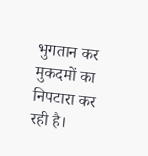भुगतान कर मुकदमों का निपटारा कर रही है।